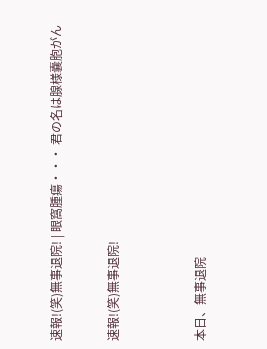速報!(笑)無事退院! | 眼窩腫瘍・・・ 君の名は腺様嚢胞がん

速報!(笑)無事退院!


本日、無事退院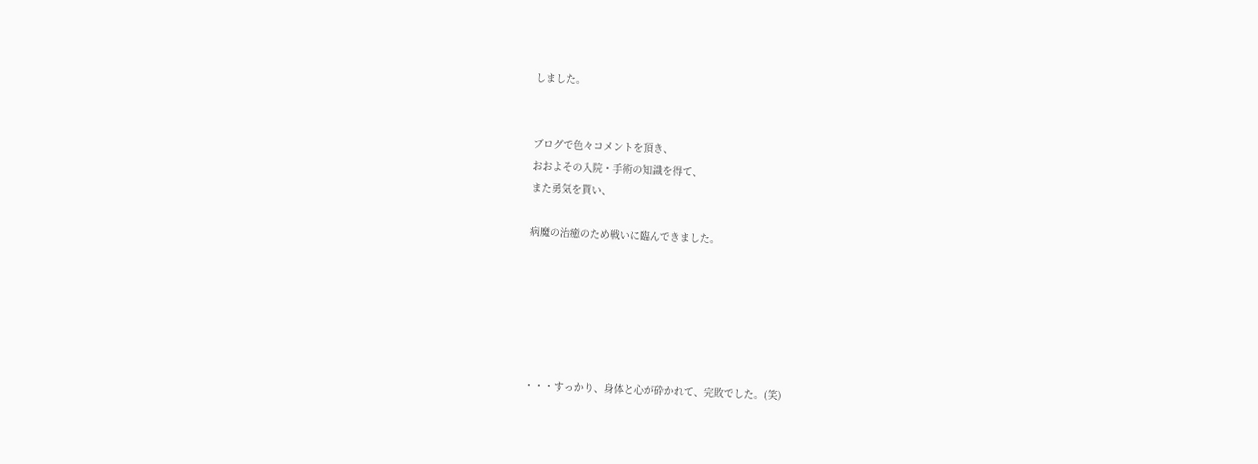しました。


ブログで色々コメントを頂き、
おおよその入院・手術の知識を得て、
また勇気を貰い、

病魔の治癒のため戦いに臨んできました。






・・・すっかり、身体と心が砕かれて、完敗でした。(笑)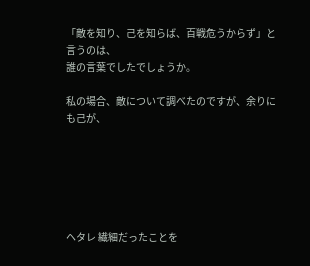「敵を知り、己を知らば、百戦危うからず」と言うのは、
誰の言葉でしたでしょうか。

私の場合、敵について調べたのですが、余りにも己が、






ヘタレ 繊細だったことを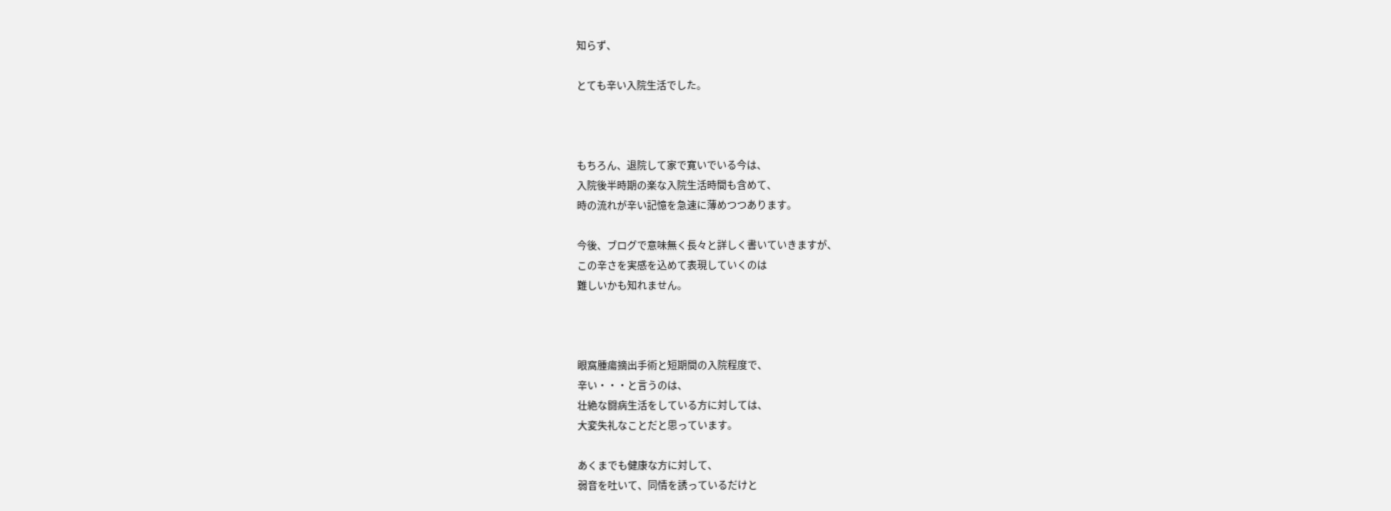知らず、

とても辛い入院生活でした。



もちろん、退院して家で寛いでいる今は、
入院後半時期の楽な入院生活時間も含めて、
時の流れが辛い記憶を急速に薄めつつあります。

今後、ブログで意味無く長々と詳しく書いていきますが、
この辛さを実感を込めて表現していくのは
難しいかも知れません。



眼窩腫瘍摘出手術と短期間の入院程度で、
辛い・・・と言うのは、
壮絶な闘病生活をしている方に対しては、
大変失礼なことだと思っています。

あくまでも健康な方に対して、
弱音を吐いて、同情を誘っているだけと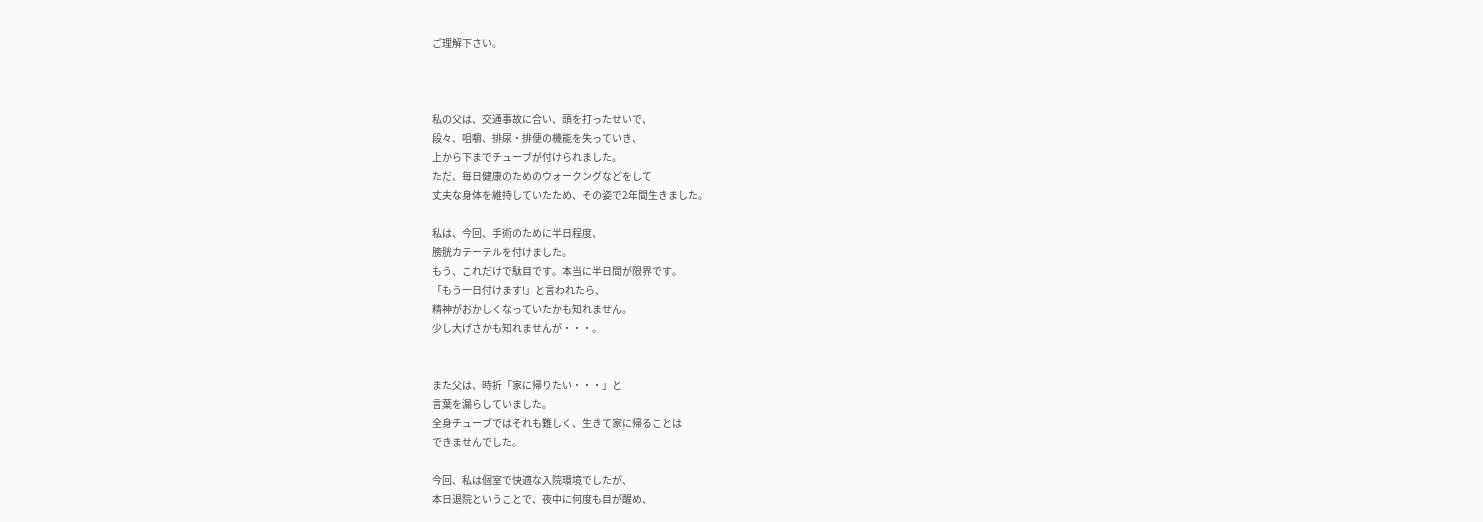ご理解下さい。



私の父は、交通事故に合い、頭を打ったせいで、
段々、咀嚼、排尿・排便の機能を失っていき、
上から下までチューブが付けられました。
ただ、毎日健康のためのウォークングなどをして
丈夫な身体を維持していたため、その姿で2年間生きました。

私は、今回、手術のために半日程度、
膀胱カテーテルを付けました。
もう、これだけで駄目です。本当に半日間が限界です。
「もう一日付けます!」と言われたら、
精神がおかしくなっていたかも知れません。
少し大げさかも知れませんが・・・。


また父は、時折「家に帰りたい・・・」と
言葉を漏らしていました。
全身チューブではそれも難しく、生きて家に帰ることは
できませんでした。

今回、私は個室で快適な入院環境でしたが、
本日退院ということで、夜中に何度も目が醒め、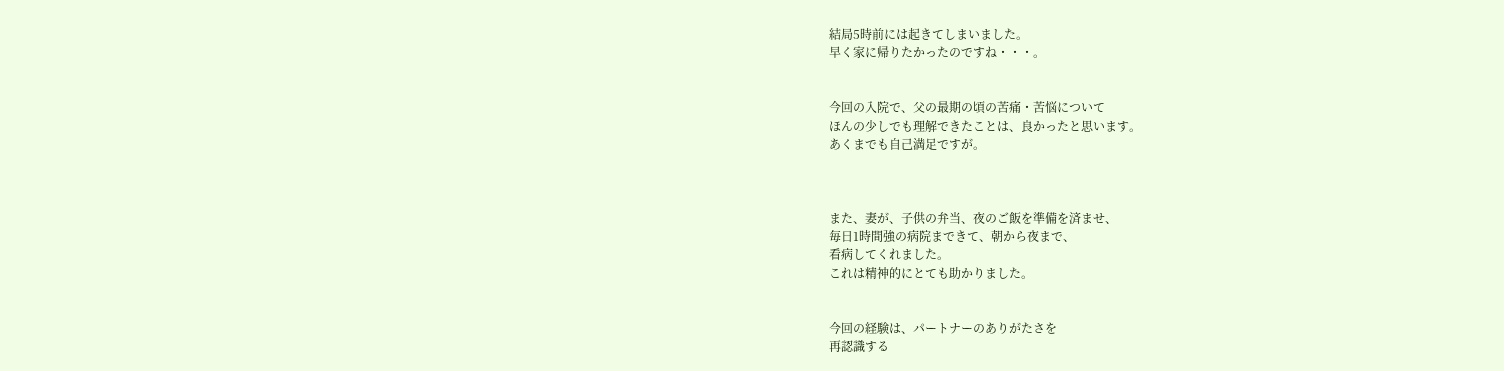結局5時前には起きてしまいました。
早く家に帰りたかったのですね・・・。


今回の入院で、父の最期の頃の苦痛・苦悩について
ほんの少しでも理解できたことは、良かったと思います。
あくまでも自己満足ですが。



また、妻が、子供の弁当、夜のご飯を準備を済ませ、
毎日1時間強の病院まできて、朝から夜まで、
看病してくれました。
これは精神的にとても助かりました。


今回の経験は、パートナーのありがたさを
再認識する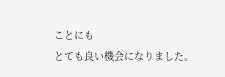ことにも
とても良い機会になりました。